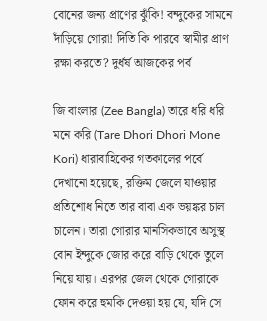বোনের জন্য প্রাণের ঝুঁকি! বন্দুকের সামনে দাঁড়িয়ে গোরা! দিতি কি পারবে স্বামীর প্রাণ রক্ষা করতে? দুর্ধর্ষ আজকের পর্ব

জি বাংলার (Zee Bangla) তারে ধরি ধরি মনে করি (Tare Dhori Dhori Mone Kori) ধারাবাহিকের গতকালের পর্বে দেখানো হয়েছে, রক্তিম জেলে যাওয়ার প্রতিশোধ নিতে তার বাবা এক ভয়ঙ্কর চাল চালেন। তারা গোরার মানসিকভাবে অসুস্থ বোন ইন্দুকে জোর করে বাড়ি থেকে তুলে নিয়ে যায়। এরপর জেল থেকে গোরাকে ফোন করে হুমকি দেওয়া হয় যে, যদি সে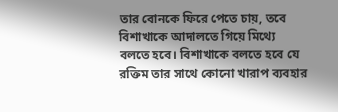তার বোনকে ফিরে পেতে চায়, তবে বিশাখাকে আদালতে গিয়ে মিথ্যে বলতে হবে। বিশাখাকে বলতে হবে যে রক্তিম তার সাথে কোনো খারাপ ব্যবহার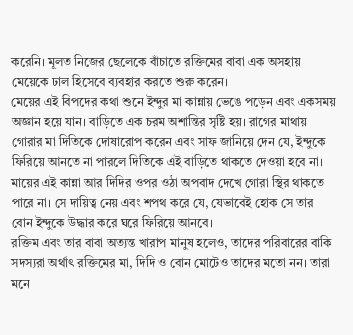করেনি। মূলত নিজের ছেলেকে বাঁচাতে রক্তিমের বাবা এক অসহায় মেয়েকে ঢাল হিসেবে ব্যবহার করতে শুরু করেন।
মেয়ের এই বিপদের কথা শুনে ইন্দুর মা কান্নায় ভেঙে পড়েন এবং একসময় অজ্ঞান হয়ে যান। বাড়িতে এক চরম অশান্তির সৃষ্টি হয়। রাগের মাথায় গোরার মা দিতিকে দোষারোপ করেন এবং সাফ জানিয়ে দেন যে, ইন্দুকে ফিরিয়ে আনতে না পারলে দিতিকে এই বাড়িতে থাকতে দেওয়া হবে না। মায়ের এই কান্না আর দিদির ওপর ওঠা অপবাদ দেখে গোরা স্থির থাকতে পারে না। সে দায়িত্ব নেয় এবং শপথ করে যে, যেভাবেই হোক সে তার বোন ইন্দুকে উদ্ধার করে ঘরে ফিরিয়ে আনবে।
রক্তিম এবং তার বাবা অত্যন্ত খারাপ মানুষ হলেও, তাদের পরিবারের বাকি সদস্যরা অর্থাৎ রক্তিমের মা, দিদি ও বোন মোটেও তাদের মতো নন। তারা মনে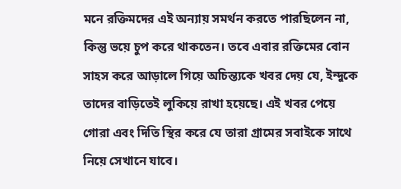মনে রক্তিমদের এই অন্যায় সমর্থন করতে পারছিলেন না, কিন্তু ভয়ে চুপ করে থাকতেন। তবে এবার রক্তিমের বোন সাহস করে আড়ালে গিয়ে অচিন্ত্যকে খবর দেয় যে, ইন্দুকে তাদের বাড়িতেই লুকিয়ে রাখা হয়েছে। এই খবর পেয়ে গোরা এবং দিতি স্থির করে যে তারা গ্রামের সবাইকে সাথে নিয়ে সেখানে যাবে।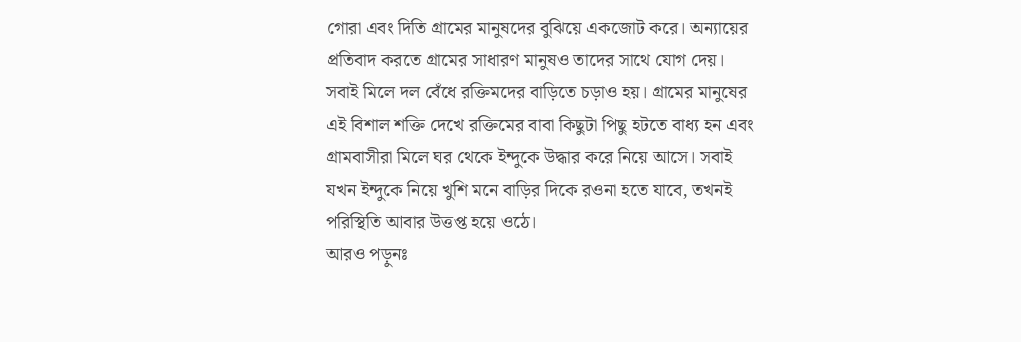গোরা এবং দিতি গ্রামের মানুষদের বুঝিয়ে একজোট করে। অন্যায়ের প্রতিবাদ করতে গ্রামের সাধারণ মানুষও তাদের সাথে যোগ দেয়। সবাই মিলে দল বেঁধে রক্তিমদের বাড়িতে চড়াও হয়। গ্রামের মানুষের এই বিশাল শক্তি দেখে রক্তিমের বাবা কিছুটা পিছু হটতে বাধ্য হন এবং গ্রামবাসীরা মিলে ঘর থেকে ইন্দুকে উদ্ধার করে নিয়ে আসে। সবাই যখন ইন্দুকে নিয়ে খুশি মনে বাড়ির দিকে রওনা হতে যাবে, তখনই পরিস্থিতি আবার উত্তপ্ত হয়ে ওঠে।
আরও পড়ুনঃ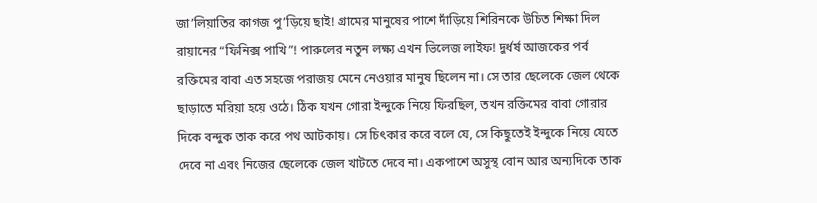জা’লিয়াতির কাগজ পু’ড়িয়ে ছাই! গ্রামের মানুষের পাশে দাঁড়িয়ে শিরিনকে উচিত শিক্ষা দিল রায়ানের “ফিনিক্স পাখি”! পারুলের নতুন লক্ষ্য এখন ভিলেজ লাইফ! দুর্ধর্ষ আজকের পর্ব
রক্তিমের বাবা এত সহজে পরাজয় মেনে নেওয়ার মানুষ ছিলেন না। সে তার ছেলেকে জেল থেকে ছাড়াতে মরিয়া হয়ে ওঠে। ঠিক যখন গোরা ইন্দুকে নিয়ে ফিরছিল, তখন রক্তিমের বাবা গোরার দিকে বন্দুক তাক করে পথ আটকায়। সে চিৎকার করে বলে যে, সে কিছুতেই ইন্দুকে নিয়ে যেতে দেবে না এবং নিজের ছেলেকে জেল খাটতে দেবে না। একপাশে অসুস্থ বোন আর অন্যদিকে তাক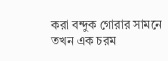করা বন্দুক গোরার সামনে তখন এক চরম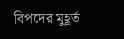বিপদের মুহূর্ত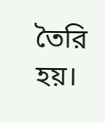তৈরি হয়।